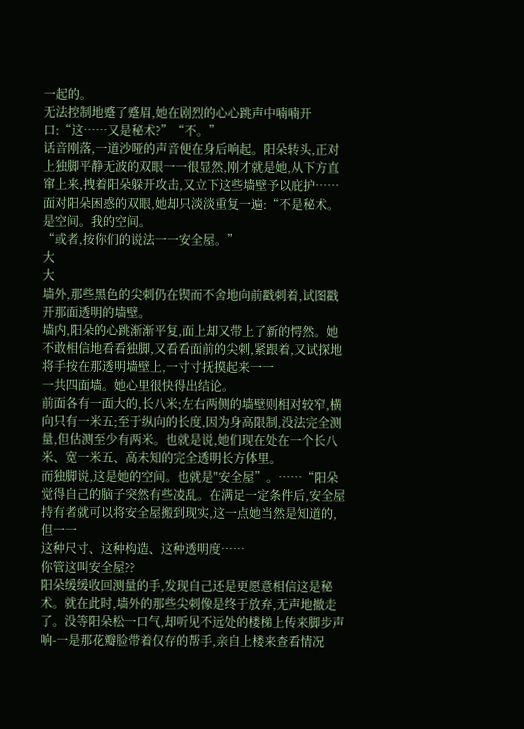一起的。
无法控制地蹙了蹙眉,她在剧烈的心心跳声中喃喃开口:“这……又是秘术?”“不。”
话音刚落,一道沙哑的声音便在身后响起。阳朵转头,正对上独脚平静无波的双眼一一很显然,刚才就是她,从下方直窜上来,拽着阳朵躲开攻击,又立下这些墙壁予以庇护……面对阳朵困惑的双眼,她却只淡淡重复一遍:“不是秘术。是空间。我的空间。
“或者,按你们的说法一一安全屋。”
大
大
墙外,那些黑色的尖刺仍在锲而不舍地向前戳刺着,试图戳开那面透明的墙壁。
墙内,阳朵的心跳渐渐平复,面上却又带上了新的愕然。她不敢相信地看看独脚,又看看面前的尖刺,紧跟着,又试探地将手按在那透明墙壁上,一寸寸抚摸起来一一
一共四面墙。她心里很快得出结论。
前面各有一面大的,长八米;左右两侧的墙壁则相对较窄,横向只有一米五;至于纵向的长度,因为身高限制,没法完全测量,但估测至少有两米。也就是说,她们现在处在一个长八米、宽一米五、高未知的完全透明长方体里。
而独脚说,这是她的空间。也就是"安全屋”。……“阳朵觉得自己的脑子突然有些凌乱。在满足一定条件后,安全屋持有者就可以将安全屋搬到现实,这一点她当然是知道的,但一一
这种尺寸、这种构造、这种透明度……
你管这叫安全屋??
阳朵缓缓收回测量的手,发现自己还是更愿意相信这是秘术。就在此时,墙外的那些尖刺像是终于放弃,无声地撤走了。没等阳朵松一口气,却听见不远处的楼梯上传来脚步声响-一是那花瓣脸带着仅存的帮手,亲自上楼来查看情况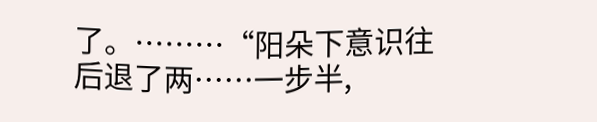了。………“阳朵下意识往后退了两……一步半,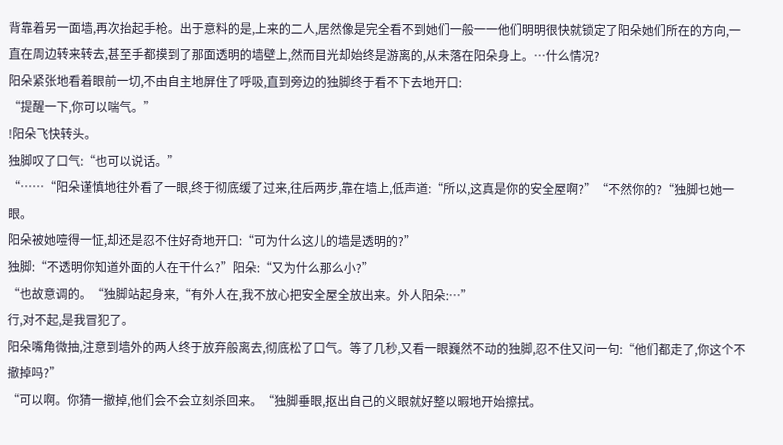背靠着另一面墙,再次抬起手枪。出于意料的是,上来的二人,居然像是完全看不到她们一般一一他们明明很快就锁定了阳朵她们所在的方向,一直在周边转来转去,甚至手都摸到了那面透明的墙壁上,然而目光却始终是游离的,从未落在阳朵身上。…什么情况?
阳朵紧张地看着眼前一切,不由自主地屏住了呼吸,直到旁边的独脚终于看不下去地开口:
“提醒一下,你可以喘气。”
!阳朵飞快转头。
独脚叹了口气:“也可以说话。”
“……“阳朵谨慎地往外看了一眼,终于彻底缓了过来,往后两步,靠在墙上,低声道:“所以,这真是你的安全屋啊?”“不然你的?“独脚乜她一眼。
阳朵被她噎得一怔,却还是忍不住好奇地开口:“可为什么这儿的墙是透明的?”
独脚:“不透明你知道外面的人在干什么?”阳朵:“又为什么那么小?”
“也故意调的。“独脚站起身来,“有外人在,我不放心把安全屋全放出来。外人阳朵:…”
行,对不起,是我冒犯了。
阳朵嘴角微抽,注意到墙外的两人终于放弃般离去,彻底松了口气。等了几秒,又看一眼巍然不动的独脚,忍不住又问一句:“他们都走了,你这个不撤掉吗?”
“可以啊。你猜一撤掉,他们会不会立刻杀回来。“独脚垂眼,抠出自己的义眼就好整以暇地开始擦拭。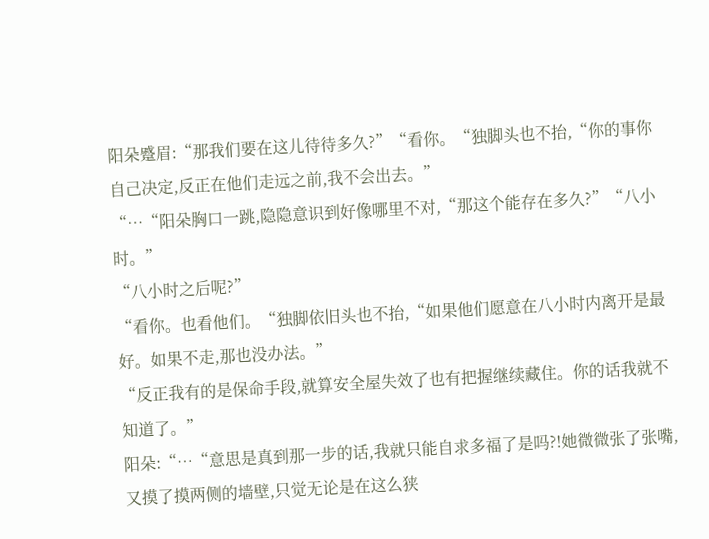阳朵蹙眉:“那我们要在这儿待待多久?”“看你。“独脚头也不抬,“你的事你自己决定,反正在他们走远之前,我不会出去。”
“…“阳朵胸口一跳,隐隐意识到好像哪里不对,“那这个能存在多久?”“八小时。”
“八小时之后呢?”
“看你。也看他们。“独脚依旧头也不抬,“如果他们愿意在八小时内离开是最好。如果不走,那也没办法。”
“反正我有的是保命手段,就算安全屋失效了也有把握继续藏住。你的话我就不知道了。”
阳朵:“…“意思是真到那一步的话,我就只能自求多福了是吗?!她微微张了张嘴,又摸了摸两侧的墙壁,只觉无论是在这么狭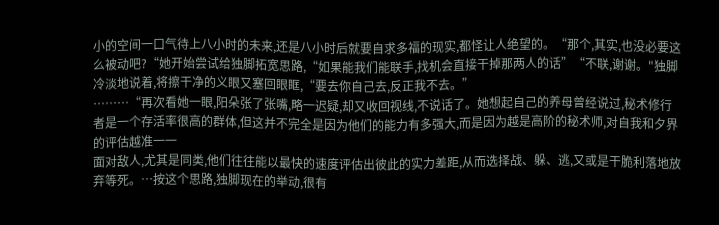小的空间一口气待上八小时的未来,还是八小时后就要自求多福的现实,都怪让人绝望的。“那个,其实,也没必要这么被动吧?“她开始尝试给独脚拓宽思路,“如果能我们能联手,找机会直接干掉那两人的话”“不联,谢谢。"独脚冷淡地说着,将擦干净的义眼又塞回眼眶,“要去你自己去,反正我不去。”
………“再次看她一眼,阳朵张了张嘴,略一迟疑,却又收回视线,不说话了。她想起自己的养母曾经说过,秘术修行者是一个存活率很高的群体,但这并不完全是因为他们的能力有多强大,而是因为越是高阶的秘术师,对自我和夕界的评估越准一一
面对敌人,尤其是同类,他们往往能以最快的速度评估出彼此的实力差距,从而选择战、躲、逃,又或是干脆利落地放弃等死。…按这个思路,独脚现在的举动,很有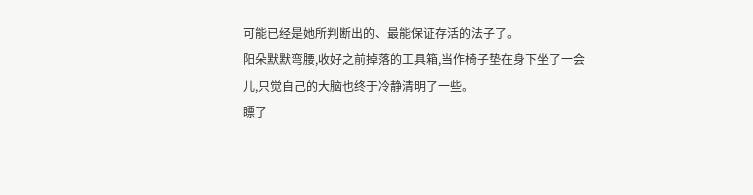可能已经是她所判断出的、最能保证存活的法子了。
阳朵默默弯腰,收好之前掉落的工具箱,当作椅子垫在身下坐了一会儿,只觉自己的大脑也终于冷静清明了一些。
瞟了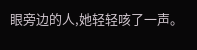眼旁边的人,她轻轻咳了一声。